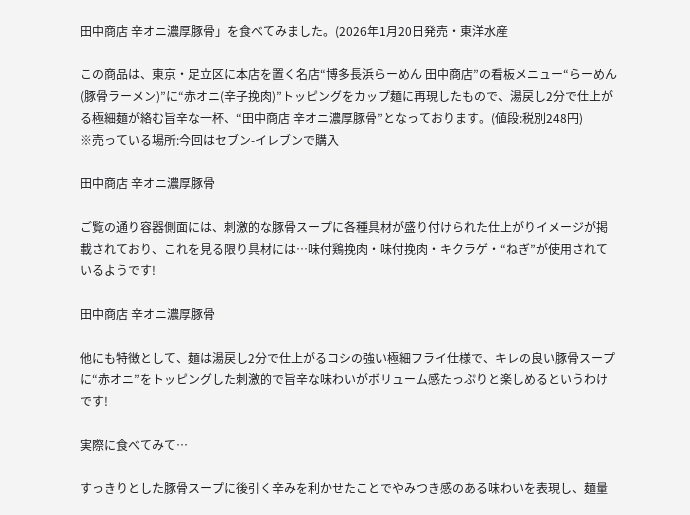田中商店 辛オニ濃厚豚骨」を食べてみました。(2026年1月20日発売・東洋水産

この商品は、東京・足立区に本店を置く名店“博多長浜らーめん 田中商店”の看板メニュー“らーめん(豚骨ラーメン)”に“赤オニ(辛子挽肉)”トッピングをカップ麺に再現したもので、湯戻し2分で仕上がる極細麺が絡む旨辛な一杯、“田中商店 辛オニ濃厚豚骨”となっております。(値段:税別248円)
※売っている場所:今回はセブン-イレブンで購入

田中商店 辛オニ濃厚豚骨

ご覧の通り容器側面には、刺激的な豚骨スープに各種具材が盛り付けられた仕上がりイメージが掲載されており、これを見る限り具材には…味付鶏挽肉・味付挽肉・キクラゲ・“ねぎ”が使用されているようです!

田中商店 辛オニ濃厚豚骨

他にも特徴として、麺は湯戻し2分で仕上がるコシの強い極細フライ仕様で、キレの良い豚骨スープに“赤オニ”をトッピングした刺激的で旨辛な味わいがボリューム感たっぷりと楽しめるというわけです!

実際に食べてみて…

すっきりとした豚骨スープに後引く辛みを利かせたことでやみつき感のある味わいを表現し、麺量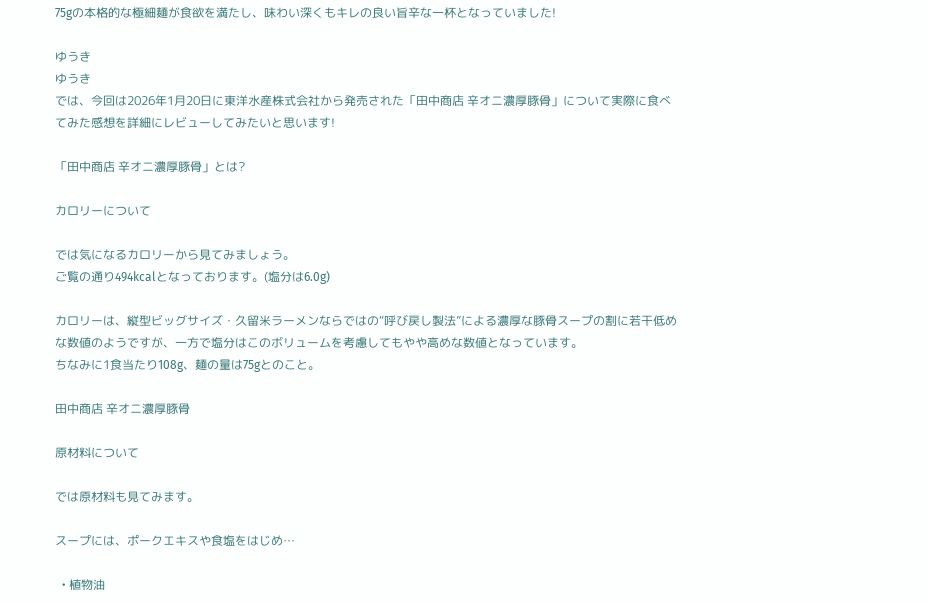75gの本格的な極細麺が食欲を満たし、味わい深くもキレの良い旨辛な一杯となっていました!

ゆうき
ゆうき
では、今回は2026年1月20日に東洋水産株式会社から発売された「田中商店 辛オニ濃厚豚骨」について実際に食べてみた感想を詳細にレビューしてみたいと思います!

「田中商店 辛オニ濃厚豚骨」とは?

カロリーについて

では気になるカロリーから見てみましょう。
ご覧の通り494kcalとなっております。(塩分は6.0g)

カロリーは、縦型ビッグサイズ・久留米ラーメンならではの“呼び戻し製法”による濃厚な豚骨スープの割に若干低めな数値のようですが、一方で塩分はこのボリュームを考慮してもやや高めな数値となっています。
ちなみに1食当たり108g、麺の量は75gとのこと。

田中商店 辛オニ濃厚豚骨

原材料について

では原材料も見てみます。

スープには、ポークエキスや食塩をはじめ…

  • 植物油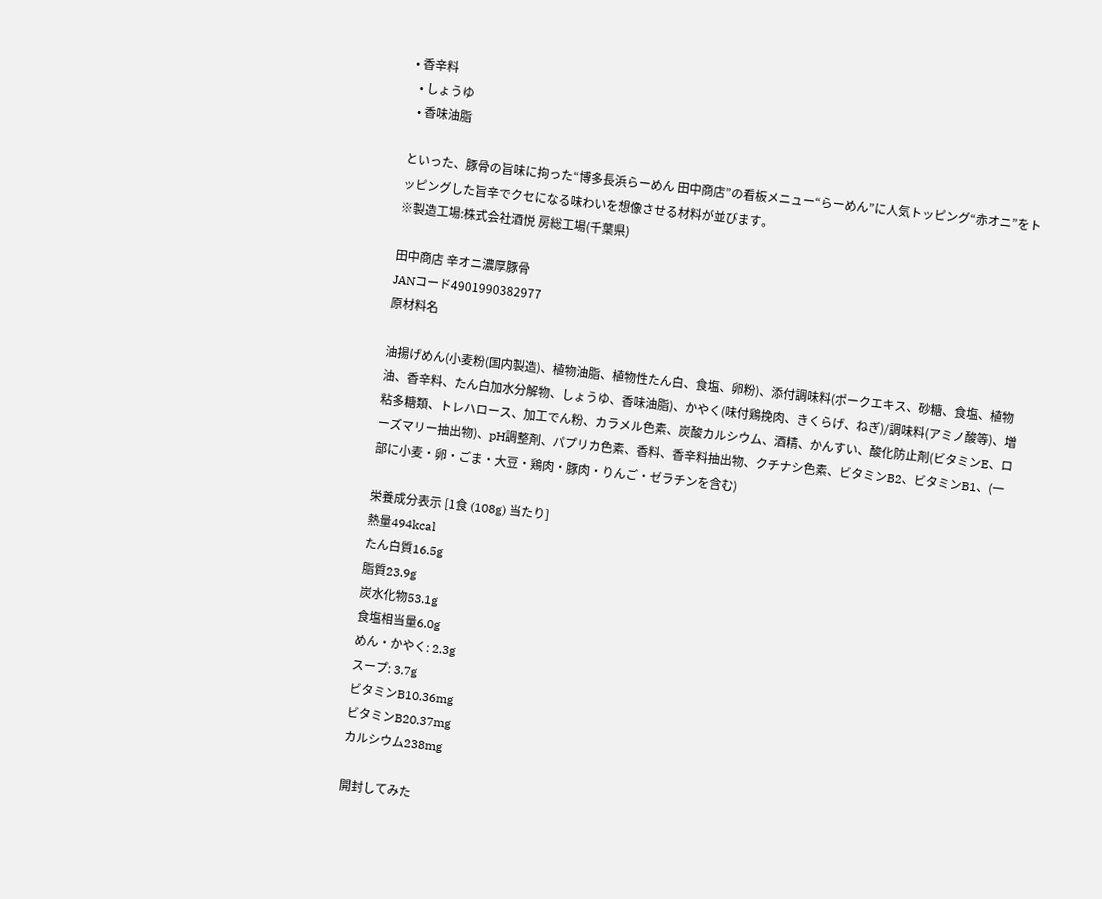• 香辛料
  • しょうゆ
  • 香味油脂

といった、豚骨の旨味に拘った“博多長浜らーめん 田中商店”の看板メニュー“らーめん”に人気トッピング“赤オニ”をトッピングした旨辛でクセになる味わいを想像させる材料が並びます。
※製造工場:株式会社酒悦 房総工場(千葉県)

田中商店 辛オニ濃厚豚骨
JANコード4901990382977
原材料名

油揚げめん(小麦粉(国内製造)、植物油脂、植物性たん白、食塩、卵粉)、添付調味料(ポークエキス、砂糖、食塩、植物油、香辛料、たん白加水分解物、しょうゆ、香味油脂)、かやく(味付鶏挽肉、きくらげ、ねぎ)/調味料(アミノ酸等)、増粘多糖類、トレハロース、加工でん粉、カラメル色素、炭酸カルシウム、酒精、かんすい、酸化防止剤(ビタミンE、ローズマリー抽出物)、pH調整剤、パプリカ色素、香料、香辛料抽出物、クチナシ色素、ビタミンB2、ビタミンB1、(一部に小麦・卵・ごま・大豆・鶏肉・豚肉・りんご・ゼラチンを含む)

栄養成分表示 [1食 (108g) 当たり]
熱量494kcal
たん白質16.5g
脂質23.9g
炭水化物53.1g
食塩相当量6.0g
めん・かやく: 2.3g
スープ: 3.7g
ビタミンB10.36mg
ビタミンB20.37mg
カルシウム238mg

開封してみた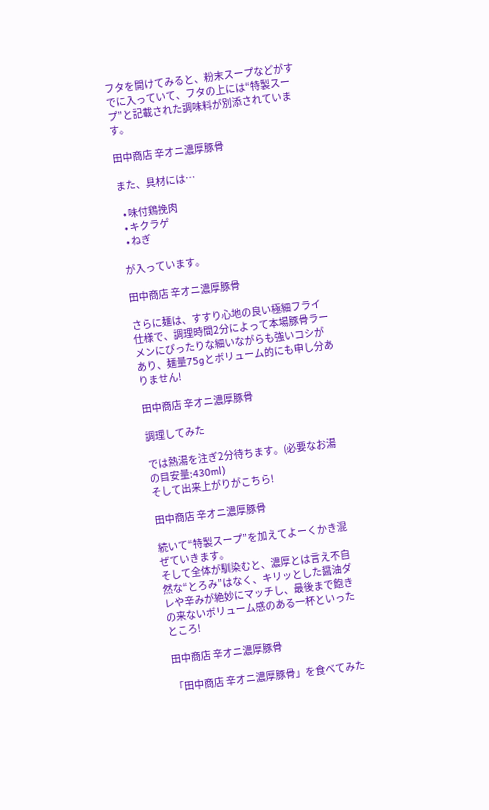フタを開けてみると、粉末スープなどがすでに入っていて、フタの上には“特製スープ”と記載された調味料が別添されています。

田中商店 辛オニ濃厚豚骨

また、具材には…

  • 味付鶏挽肉
  • キクラゲ
  • ねぎ

が入っています。

田中商店 辛オニ濃厚豚骨

さらに麺は、すすり心地の良い極細フライ仕様で、調理時間2分によって本場豚骨ラーメンにぴったりな細いながらも強いコシがあり、麺量75gとボリューム的にも申し分ありません!

田中商店 辛オニ濃厚豚骨

調理してみた

では熱湯を注ぎ2分待ちます。(必要なお湯の目安量:430ml)
そして出来上がりがこちら!

田中商店 辛オニ濃厚豚骨

続いて“特製スープ”を加えてよーくかき混ぜていきます。
そして全体が馴染むと、濃厚とは言え不自然な“とろみ”はなく、キリッとした醤油ダレや辛みが絶妙にマッチし、最後まで飽きの来ないボリューム感のある一杯といったところ!

田中商店 辛オニ濃厚豚骨

「田中商店 辛オニ濃厚豚骨」を食べてみた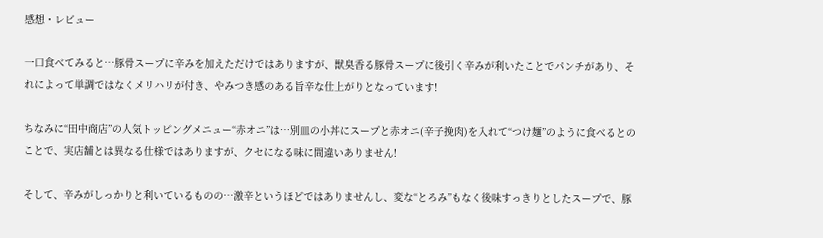感想・レビュー

一口食べてみると…豚骨スープに辛みを加えただけではありますが、獣臭香る豚骨スープに後引く辛みが利いたことでパンチがあり、それによって単調ではなくメリハリが付き、やみつき感のある旨辛な仕上がりとなっています!

ちなみに“田中商店”の人気トッピングメニュー“赤オニ”は…別皿の小丼にスープと赤オニ(辛子挽肉)を入れて“つけ麺”のように食べるとのことで、実店舗とは異なる仕様ではありますが、クセになる味に間違いありません!

そして、辛みがしっかりと利いているものの…激辛というほどではありませんし、変な“とろみ”もなく後味すっきりとしたスープで、豚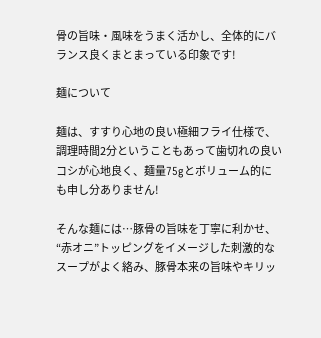骨の旨味・風味をうまく活かし、全体的にバランス良くまとまっている印象です!

麺について

麺は、すすり心地の良い極細フライ仕様で、調理時間2分ということもあって歯切れの良いコシが心地良く、麺量75gとボリューム的にも申し分ありません!

そんな麺には…豚骨の旨味を丁寧に利かせ、“赤オニ”トッピングをイメージした刺激的なスープがよく絡み、豚骨本来の旨味やキリッ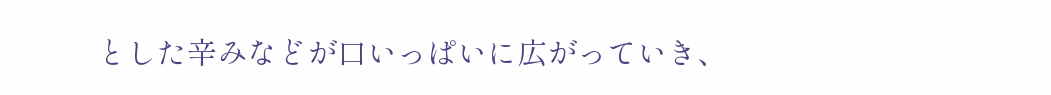とした辛みなどが口いっぱいに広がっていき、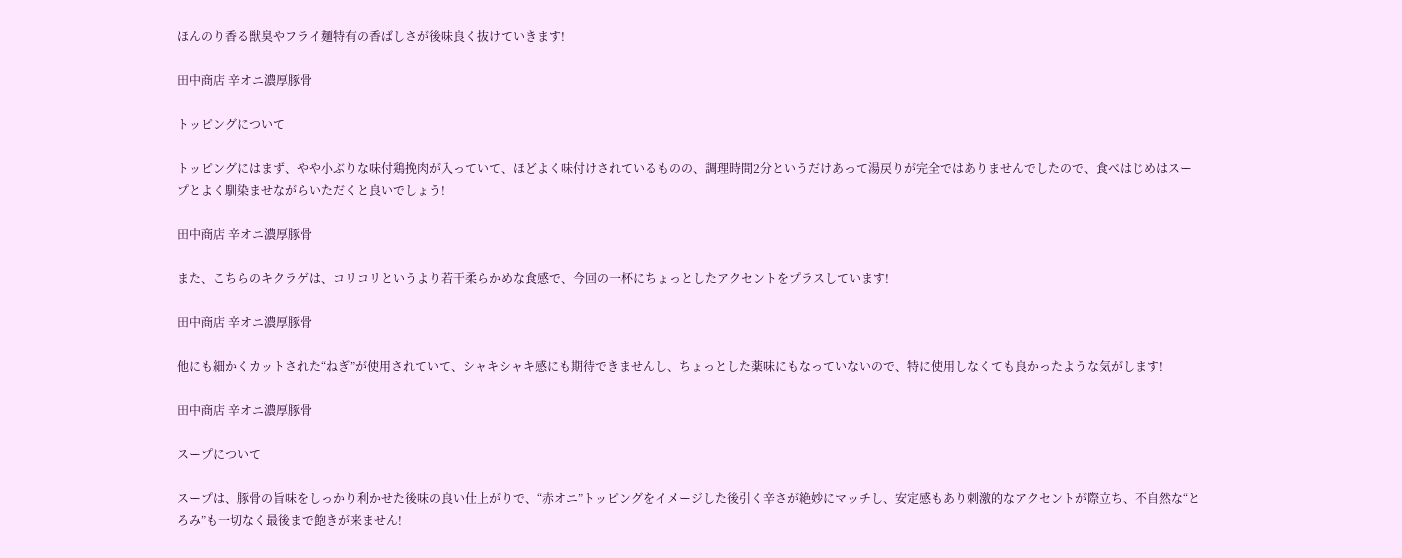ほんのり香る獣臭やフライ麺特有の香ばしさが後味良く抜けていきます!

田中商店 辛オニ濃厚豚骨

トッピングについて

トッピングにはまず、やや小ぶりな味付鶏挽肉が入っていて、ほどよく味付けされているものの、調理時間2分というだけあって湯戻りが完全ではありませんでしたので、食べはじめはスープとよく馴染ませながらいただくと良いでしょう!

田中商店 辛オニ濃厚豚骨

また、こちらのキクラゲは、コリコリというより若干柔らかめな食感で、今回の一杯にちょっとしたアクセントをプラスしています!

田中商店 辛オニ濃厚豚骨

他にも細かくカットされた“ねぎ”が使用されていて、シャキシャキ感にも期待できませんし、ちょっとした薬味にもなっていないので、特に使用しなくても良かったような気がします!

田中商店 辛オニ濃厚豚骨

スープについて

スープは、豚骨の旨味をしっかり利かせた後味の良い仕上がりで、“赤オニ”トッピングをイメージした後引く辛さが絶妙にマッチし、安定感もあり刺激的なアクセントが際立ち、不自然な“とろみ”も一切なく最後まで飽きが来ません!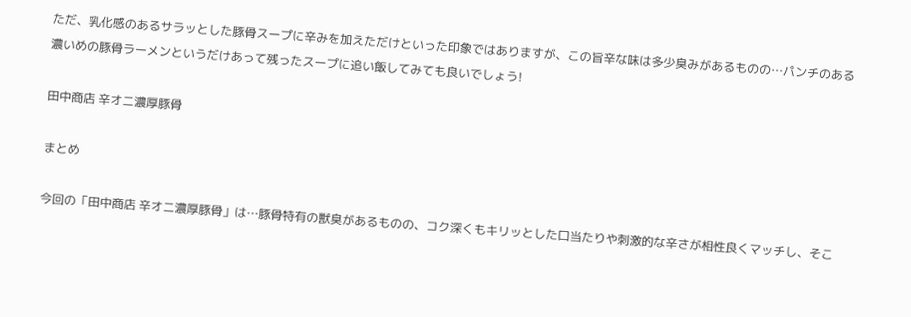ただ、乳化感のあるサラッとした豚骨スープに辛みを加えただけといった印象ではありますが、この旨辛な味は多少臭みがあるものの…パンチのある濃いめの豚骨ラーメンというだけあって残ったスープに追い飯してみても良いでしょう!

田中商店 辛オニ濃厚豚骨

まとめ

今回の「田中商店 辛オニ濃厚豚骨」は…豚骨特有の獣臭があるものの、コク深くもキリッとした口当たりや刺激的な辛さが相性良くマッチし、そこ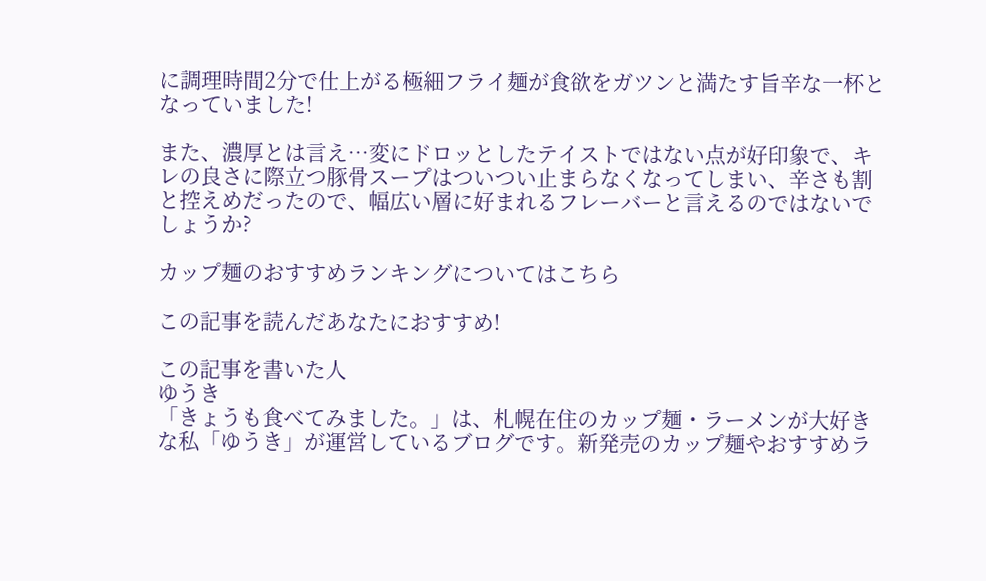に調理時間2分で仕上がる極細フライ麺が食欲をガツンと満たす旨辛な一杯となっていました!

また、濃厚とは言え…変にドロッとしたテイストではない点が好印象で、キレの良さに際立つ豚骨スープはついつい止まらなくなってしまい、辛さも割と控えめだったので、幅広い層に好まれるフレーバーと言えるのではないでしょうか?

カップ麺のおすすめランキングについてはこちら

この記事を読んだあなたにおすすめ!

この記事を書いた人
ゆうき
「きょうも食べてみました。」は、札幌在住のカップ麺・ラーメンが大好きな私「ゆうき」が運営しているブログです。新発売のカップ麺やおすすめラ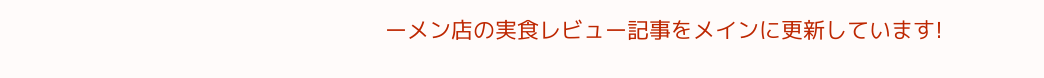ーメン店の実食レビュー記事をメインに更新しています!